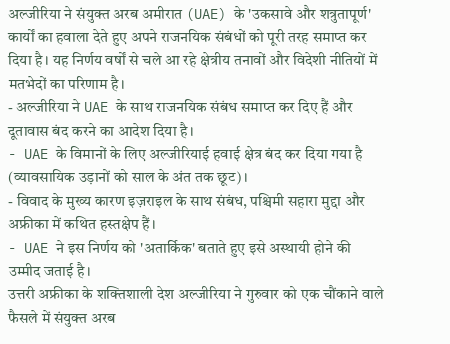अल्जीरिया ने संयुक्त अरब अमीरात (UAE) के 'उकसावे और शत्रुतापूर्ण' कार्यों का हवाला देते हुए अपने राजनयिक संबंधों को पूरी तरह समाप्त कर दिया है। यह निर्णय वर्षों से चले आ रहे क्षेत्रीय तनावों और विदेशी नीतियों में मतभेदों का परिणाम है।
- अल्जीरिया ने UAE के साथ राजनयिक संबंध समाप्त कर दिए हैं और दूतावास बंद करने का आदेश दिया है।
- UAE के विमानों के लिए अल्जीरियाई हवाई क्षेत्र बंद कर दिया गया है (व्यावसायिक उड़ानों को साल के अंत तक छूट)।
- विवाद के मुख्य कारण इज़राइल के साथ संबंध, पश्चिमी सहारा मुद्दा और अफ्रीका में कथित हस्तक्षेप हैं।
- UAE ने इस निर्णय को 'अतार्किक' बताते हुए इसे अस्थायी होने की उम्मीद जताई है।
उत्तरी अफ्रीका के शक्तिशाली देश अल्जीरिया ने गुरुवार को एक चौंकाने वाले फैसले में संयुक्त अरब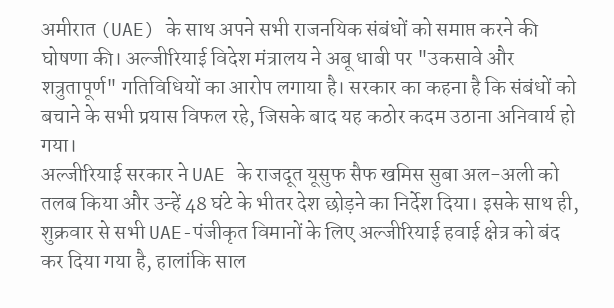अमीरात (UAE) के साथ अपने सभी राजनयिक संबंधों को समाप्त करने की घोषणा की। अल्जीरियाई विदेश मंत्रालय ने अबू धाबी पर "उकसावे और शत्रुतापूर्ण" गतिविधियों का आरोप लगाया है। सरकार का कहना है कि संबंधों को बचाने के सभी प्रयास विफल रहे, जिसके बाद यह कठोर कदम उठाना अनिवार्य हो गया।
अल्जीरियाई सरकार ने UAE के राजदूत यूसुफ सैफ खमिस सुबा अल-अली को तलब किया और उन्हें 48 घंटे के भीतर देश छोड़ने का निर्देश दिया। इसके साथ ही, शुक्रवार से सभी UAE-पंजीकृत विमानों के लिए अल्जीरियाई हवाई क्षेत्र को बंद कर दिया गया है, हालांकि साल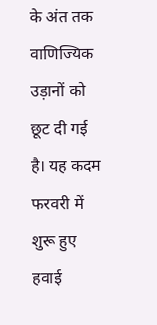के अंत तक वाणिज्यिक उड़ानों को छूट दी गई है। यह कदम फरवरी में शुरू हुए हवाई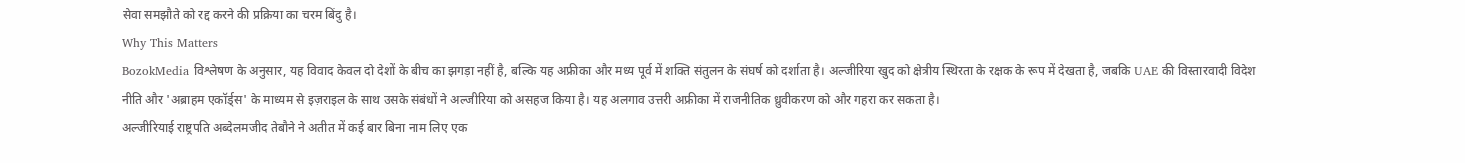सेवा समझौते को रद्द करने की प्रक्रिया का चरम बिंदु है।
Why This Matters
BozokMedia विश्लेषण के अनुसार, यह विवाद केवल दो देशों के बीच का झगड़ा नहीं है, बल्कि यह अफ्रीका और मध्य पूर्व में शक्ति संतुलन के संघर्ष को दर्शाता है। अल्जीरिया खुद को क्षेत्रीय स्थिरता के रक्षक के रूप में देखता है, जबकि UAE की विस्तारवादी विदेश नीति और 'अब्राहम एकॉर्ड्स' के माध्यम से इज़राइल के साथ उसके संबंधों ने अल्जीरिया को असहज किया है। यह अलगाव उत्तरी अफ्रीका में राजनीतिक ध्रुवीकरण को और गहरा कर सकता है।
अल्जीरियाई राष्ट्रपति अब्देलमजीद तेबौने ने अतीत में कई बार बिना नाम लिए एक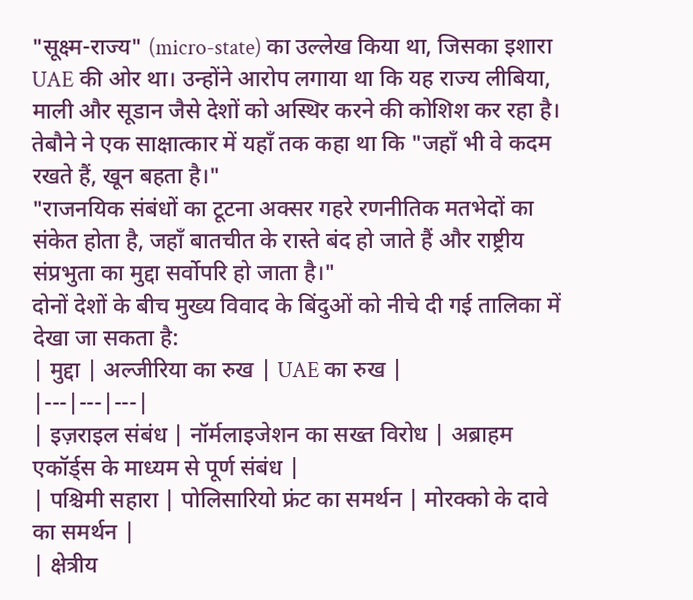"सूक्ष्म-राज्य" (micro-state) का उल्लेख किया था, जिसका इशारा UAE की ओर था। उन्होंने आरोप लगाया था कि यह राज्य लीबिया, माली और सूडान जैसे देशों को अस्थिर करने की कोशिश कर रहा है। तेबौने ने एक साक्षात्कार में यहाँ तक कहा था कि "जहाँ भी वे कदम रखते हैं, खून बहता है।"
"राजनयिक संबंधों का टूटना अक्सर गहरे रणनीतिक मतभेदों का संकेत होता है, जहाँ बातचीत के रास्ते बंद हो जाते हैं और राष्ट्रीय संप्रभुता का मुद्दा सर्वोपरि हो जाता है।"
दोनों देशों के बीच मुख्य विवाद के बिंदुओं को नीचे दी गई तालिका में देखा जा सकता है:
| मुद्दा | अल्जीरिया का रुख | UAE का रुख |
|---|---|---|
| इज़राइल संबंध | नॉर्मलाइजेशन का सख्त विरोध | अब्राहम एकॉर्ड्स के माध्यम से पूर्ण संबंध |
| पश्चिमी सहारा | पोलिसारियो फ्रंट का समर्थन | मोरक्को के दावे का समर्थन |
| क्षेत्रीय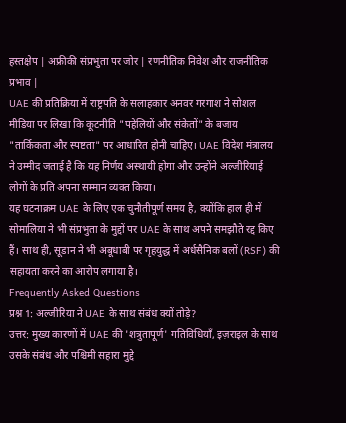हस्तक्षेप | अफ्रीकी संप्रभुता पर जोर | रणनीतिक निवेश और राजनीतिक प्रभाव |
UAE की प्रतिक्रिया में राष्ट्रपति के सलाहकार अनवर गरगाश ने सोशल मीडिया पर लिखा कि कूटनीति "पहेलियों और संकेतों" के बजाय "तार्किकता और स्पष्टता" पर आधारित होनी चाहिए। UAE विदेश मंत्रालय ने उम्मीद जताई है कि यह निर्णय अस्थायी होगा और उन्होंने अल्जीरियाई लोगों के प्रति अपना सम्मान व्यक्त किया।
यह घटनाक्रम UAE के लिए एक चुनौतीपूर्ण समय है, क्योंकि हाल ही में सोमालिया ने भी संप्रभुता के मुद्दों पर UAE के साथ अपने समझौते रद्द किए हैं। साथ ही, सूडान ने भी अबूधाबी पर गृहयुद्ध में अर्धसैनिक बलों (RSF) की सहायता करने का आरोप लगाया है।
Frequently Asked Questions
प्रश्न 1: अल्जीरिया ने UAE के साथ संबंध क्यों तोड़े?
उत्तर: मुख्य कारणों में UAE की 'शत्रुतापूर्ण' गतिविधियाँ, इज़राइल के साथ उसके संबंध और पश्चिमी सहारा मुद्दे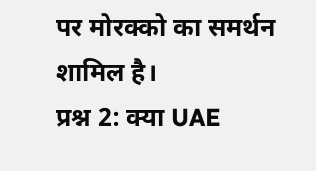पर मोरक्को का समर्थन शामिल है।
प्रश्न 2: क्या UAE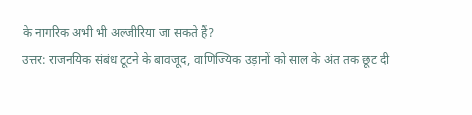के नागरिक अभी भी अल्जीरिया जा सकते हैं?
उत्तर: राजनयिक संबंध टूटने के बावजूद, वाणिज्यिक उड़ानों को साल के अंत तक छूट दी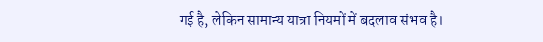गई है, लेकिन सामान्य यात्रा नियमों में बदलाव संभव है।